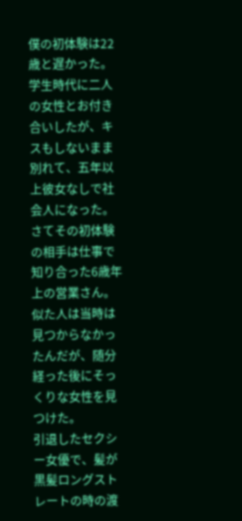僕の初体験は22歳と遅かった。学生時代に二人の女性とお付き合いしたが、キスもしないまま別れて、五年以上彼女なしで社会人になった。
さてその初体験の相手は仕事で知り合った6歳年上の営業さん。似た人は当時は見つからなかったんだが、随分経った後にそっくりな女性を見つけた。
引退したセクシー女優で、髪が黒髪ロングストレートの時の渡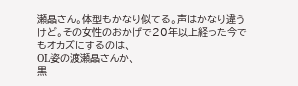瀬晶さん。体型もかなり似てる。声はかなり違うけど。その女性のおかげで20年以上経った今でもオカズにするのは、
OL姿の渡瀬晶さんか、
黒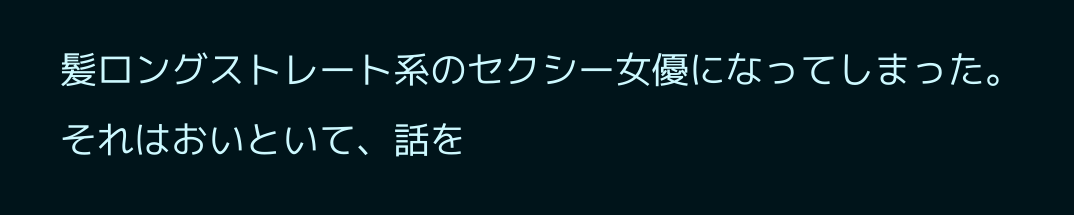髪ロングストレート系のセクシー女優になってしまった。
それはおいといて、話を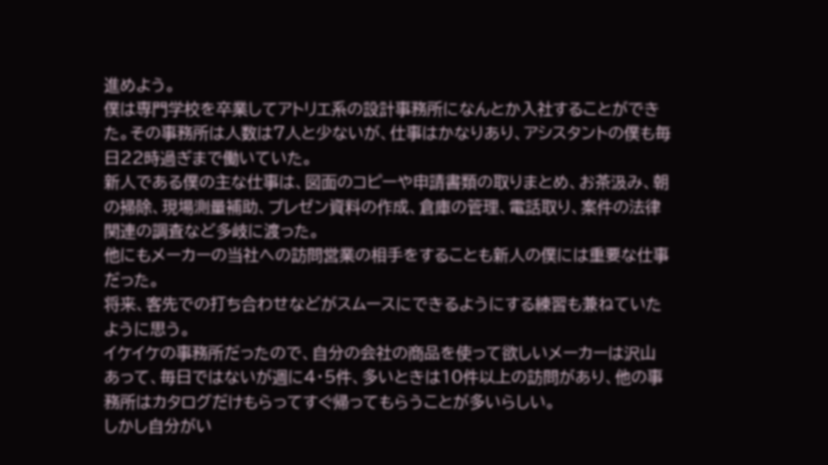進めよう。
僕は専門学校を卒業してアトリエ系の設計事務所になんとか入社することができた。その事務所は人数は7人と少ないが、仕事はかなりあり、アシスタントの僕も毎日22時過ぎまで働いていた。
新人である僕の主な仕事は、図面のコピーや申請書類の取りまとめ、お茶汲み、朝の掃除、現場測量補助、プレゼン資料の作成、倉庫の管理、電話取り、案件の法律関連の調査など多岐に渡った。
他にもメーカーの当社への訪問営業の相手をすることも新人の僕には重要な仕事だった。
将来、客先での打ち合わせなどがスムースにできるようにする練習も兼ねていたように思う。
イケイケの事務所だったので、自分の会社の商品を使って欲しいメーカーは沢山あって、毎日ではないが週に4・5件、多いときは10件以上の訪問があり、他の事務所はカタログだけもらってすぐ帰ってもらうことが多いらしい。
しかし自分がい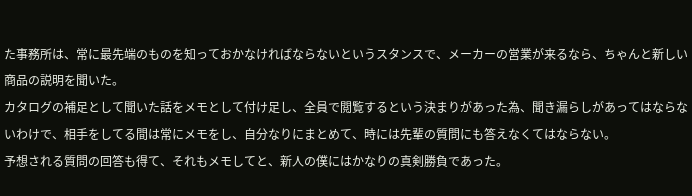た事務所は、常に最先端のものを知っておかなければならないというスタンスで、メーカーの営業が来るなら、ちゃんと新しい商品の説明を聞いた。
カタログの補足として聞いた話をメモとして付け足し、全員で閲覧するという決まりがあった為、聞き漏らしがあってはならないわけで、相手をしてる間は常にメモをし、自分なりにまとめて、時には先輩の質問にも答えなくてはならない。
予想される質問の回答も得て、それもメモしてと、新人の僕にはかなりの真剣勝負であった。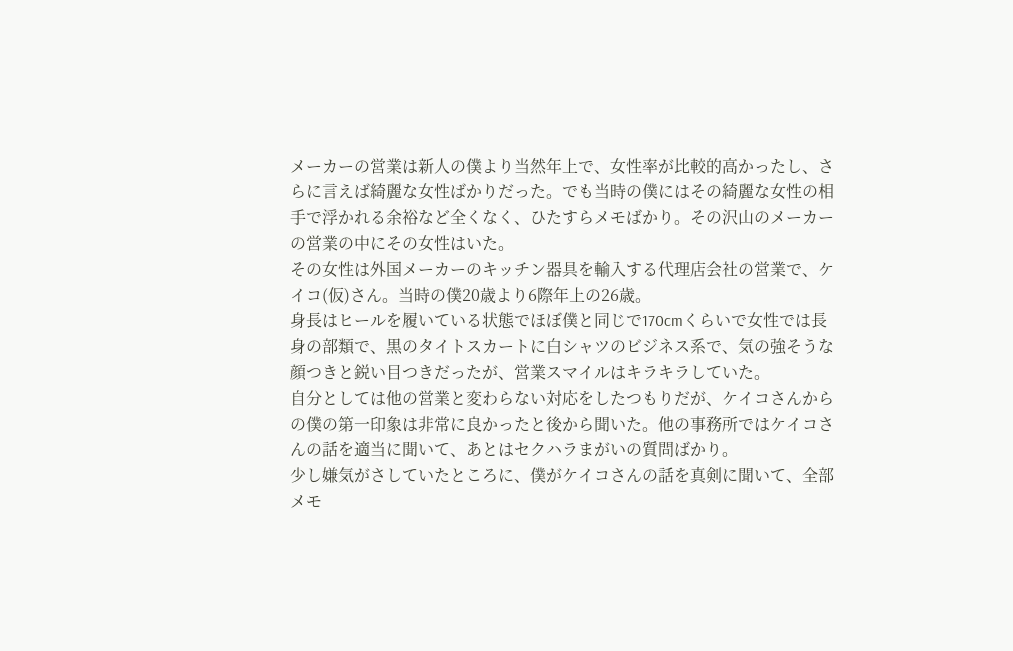メーカーの営業は新人の僕より当然年上で、女性率が比較的高かったし、さらに言えば綺麗な女性ばかりだった。でも当時の僕にはその綺麗な女性の相手で浮かれる余裕など全くなく、ひたすらメモばかり。その沢山のメーカーの営業の中にその女性はいた。
その女性は外国メーカーのキッチン器具を輸入する代理店会社の営業で、ケイコ(仮)さん。当時の僕20歳より6際年上の26歳。
身長はヒールを履いている状態でほぼ僕と同じで170cmくらいで女性では長身の部類で、黒のタイトスカートに白シャツのビジネス系で、気の強そうな顔つきと鋭い目つきだったが、営業スマイルはキラキラしていた。
自分としては他の営業と変わらない対応をしたつもりだが、ケイコさんからの僕の第一印象は非常に良かったと後から聞いた。他の事務所ではケイコさんの話を適当に聞いて、あとはセクハラまがいの質問ばかり。
少し嫌気がさしていたところに、僕がケイコさんの話を真剣に聞いて、全部メモ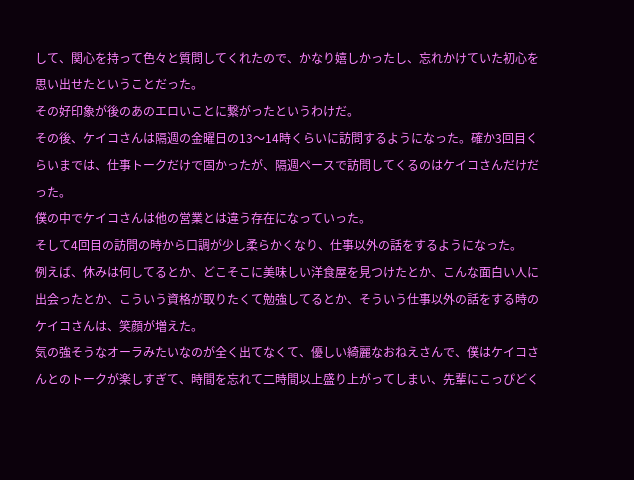して、関心を持って色々と質問してくれたので、かなり嬉しかったし、忘れかけていた初心を思い出せたということだった。
その好印象が後のあのエロいことに繋がったというわけだ。
その後、ケイコさんは隔週の金曜日の13〜14時くらいに訪問するようになった。確か3回目くらいまでは、仕事トークだけで固かったが、隔週ペースで訪問してくるのはケイコさんだけだった。
僕の中でケイコさんは他の営業とは違う存在になっていった。
そして4回目の訪問の時から口調が少し柔らかくなり、仕事以外の話をするようになった。
例えば、休みは何してるとか、どこそこに美味しい洋食屋を見つけたとか、こんな面白い人に出会ったとか、こういう資格が取りたくて勉強してるとか、そういう仕事以外の話をする時のケイコさんは、笑顔が増えた。
気の強そうなオーラみたいなのが全く出てなくて、優しい綺麗なおねえさんで、僕はケイコさんとのトークが楽しすぎて、時間を忘れて二時間以上盛り上がってしまい、先輩にこっぴどく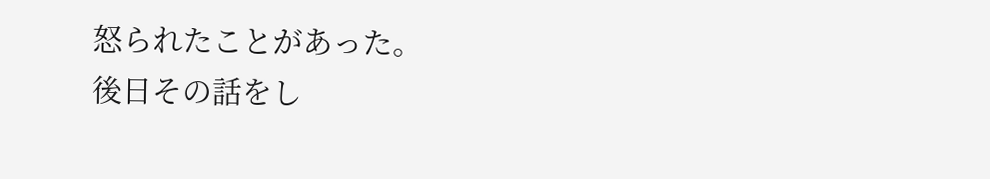怒られたことがあった。
後日その話をし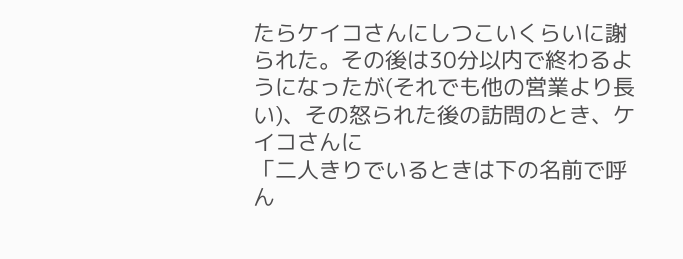たらケイコさんにしつこいくらいに謝られた。その後は30分以内で終わるようになったが(それでも他の営業より長い)、その怒られた後の訪問のとき、ケイコさんに
「二人きりでいるときは下の名前で呼ん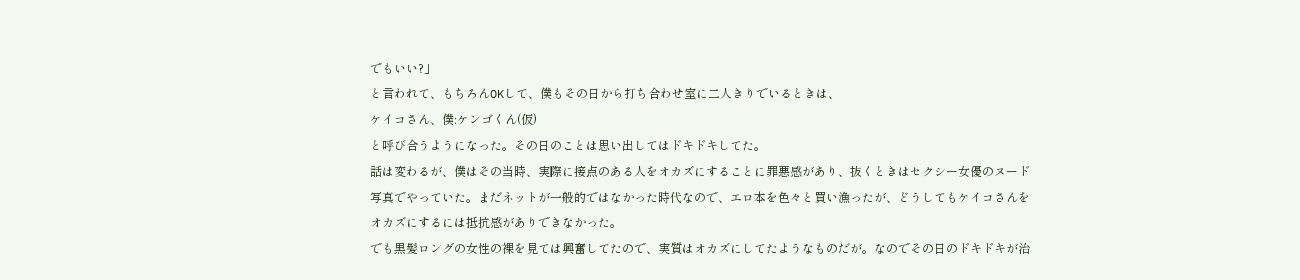でもいい?」
と言われて、もちろんOKして、僕もその日から打ち合わせ室に二人きりでいるときは、
ケイコさん、僕:ケンゴくん(仮)
と呼び合うようになった。その日のことは思い出してはドキドキしてた。
話は変わるが、僕はその当時、実際に接点のある人をオカズにすることに罪悪感があり、抜くときはセクシー女優のヌード写真でやっていた。まだネットが一般的ではなかった時代なので、エロ本を色々と買い漁ったが、どうしてもケイコさんをオカズにするには抵抗感がありできなかった。
でも黒髪ロングの女性の裸を見ては興奮してたので、実質はオカズにしてたようなものだが。なのでその日のドキドキが治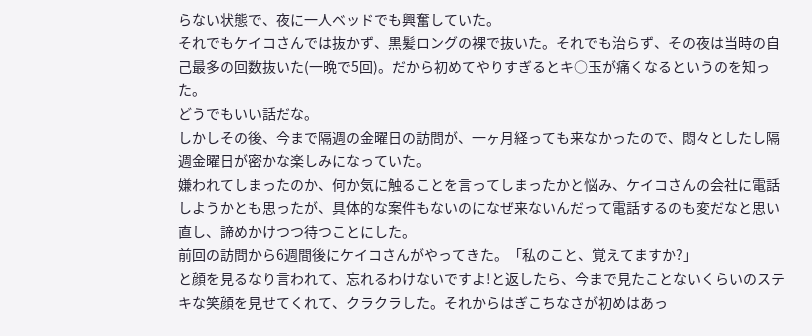らない状態で、夜に一人ベッドでも興奮していた。
それでもケイコさんでは抜かず、黒髪ロングの裸で抜いた。それでも治らず、その夜は当時の自己最多の回数抜いた(一晩で5回)。だから初めてやりすぎるとキ○玉が痛くなるというのを知った。
どうでもいい話だな。
しかしその後、今まで隔週の金曜日の訪問が、一ヶ月経っても来なかったので、悶々としたし隔週金曜日が密かな楽しみになっていた。
嫌われてしまったのか、何か気に触ることを言ってしまったかと悩み、ケイコさんの会社に電話しようかとも思ったが、具体的な案件もないのになぜ来ないんだって電話するのも変だなと思い直し、諦めかけつつ待つことにした。
前回の訪問から6週間後にケイコさんがやってきた。「私のこと、覚えてますか?」
と顔を見るなり言われて、忘れるわけないですよ!と返したら、今まで見たことないくらいのステキな笑顔を見せてくれて、クラクラした。それからはぎこちなさが初めはあっ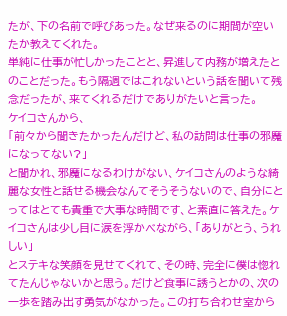たが、下の名前で呼びあった。なぜ来るのに期間が空いたか教えてくれた。
単純に仕事が忙しかったことと、昇進して内務が増えたとのことだった。もう隔週ではこれないという話を聞いて残念だったが、来てくれるだけでありがたいと言った。
ケイコさんから、
「前々から聞きたかったんだけど、私の訪問は仕事の邪魔になってない?」
と聞かれ、邪魔になるわけがない、ケイコさんのような綺麗な女性と話せる機会なんてそうそうないので、自分にとってはとても貴重で大事な時間です、と素直に答えた。ケイコさんは少し目に涙を浮かべながら、「ありがとう、うれしい」
とステキな笑顔を見せてくれて、その時、完全に僕は惚れてたんじゃないかと思う。だけど食事に誘うとかの、次の一歩を踏み出す勇気がなかった。この打ち合わせ室から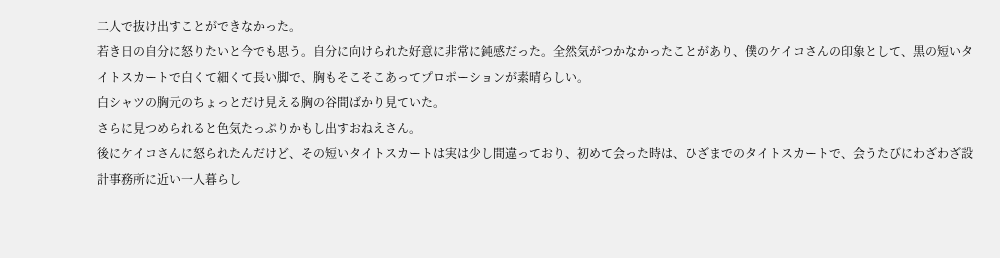二人で抜け出すことができなかった。
若き日の自分に怒りたいと今でも思う。自分に向けられた好意に非常に鈍感だった。全然気がつかなかったことがあり、僕のケイコさんの印象として、黒の短いタイトスカートで白くて細くて長い脚で、胸もそこそこあってプロポーションが素晴らしい。
白シャツの胸元のちょっとだけ見える胸の谷間ばかり見ていた。
さらに見つめられると色気たっぷりかもし出すおねえさん。
後にケイコさんに怒られたんだけど、その短いタイトスカートは実は少し間違っており、初めて会った時は、ひざまでのタイトスカートで、会うたびにわざわざ設計事務所に近い一人暮らし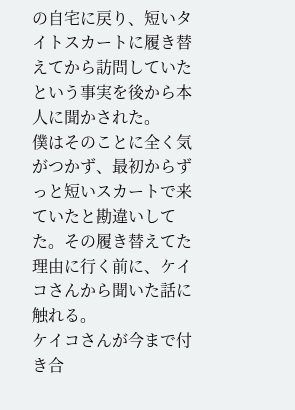の自宅に戻り、短いタイトスカートに履き替えてから訪問していたという事実を後から本人に聞かされた。
僕はそのことに全く気がつかず、最初からずっと短いスカートで来ていたと勘違いしてた。その履き替えてた理由に行く前に、ケイコさんから聞いた話に触れる。
ケイコさんが今まで付き合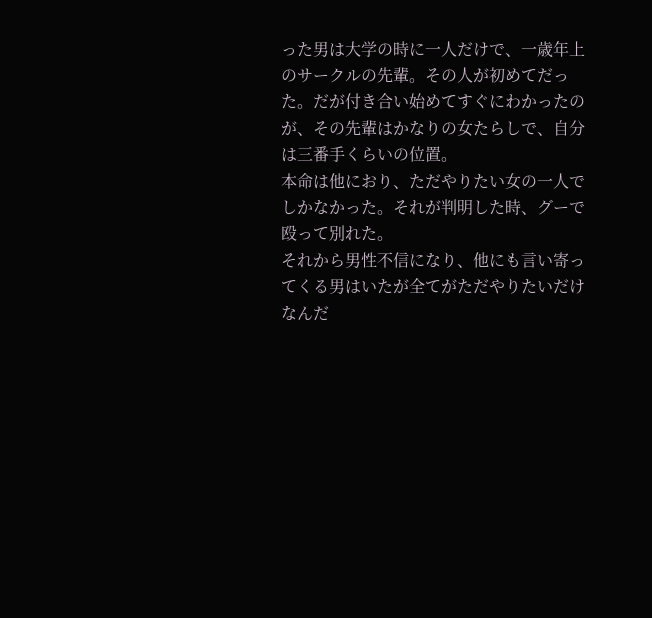った男は大学の時に一人だけで、一歳年上のサークルの先輩。その人が初めてだった。だが付き合い始めてすぐにわかったのが、その先輩はかなりの女たらしで、自分は三番手くらいの位置。
本命は他におり、ただやりたい女の一人でしかなかった。それが判明した時、グーで殴って別れた。
それから男性不信になり、他にも言い寄ってくる男はいたが全てがただやりたいだけなんだ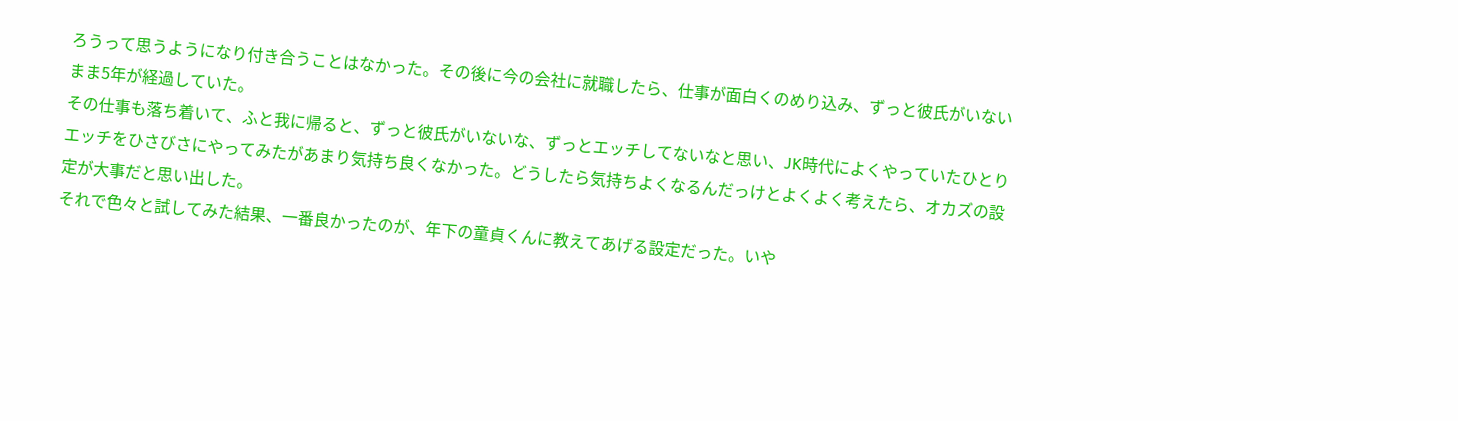ろうって思うようになり付き合うことはなかった。その後に今の会社に就職したら、仕事が面白くのめり込み、ずっと彼氏がいないまま5年が経過していた。
その仕事も落ち着いて、ふと我に帰ると、ずっと彼氏がいないな、ずっとエッチしてないなと思い、JK時代によくやっていたひとりエッチをひさびさにやってみたがあまり気持ち良くなかった。どうしたら気持ちよくなるんだっけとよくよく考えたら、オカズの設定が大事だと思い出した。
それで色々と試してみた結果、一番良かったのが、年下の童貞くんに教えてあげる設定だった。いや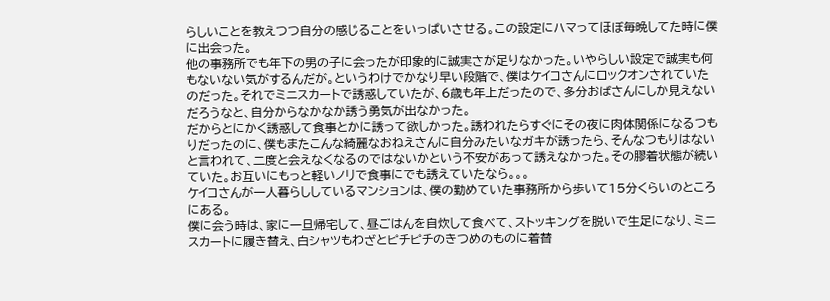らしいことを教えつつ自分の感じることをいっぱいさせる。この設定にハマってほぼ毎晩してた時に僕に出会った。
他の事務所でも年下の男の子に会ったが印象的に誠実さが足りなかった。いやらしい設定で誠実も何もないない気がするんだが。というわけでかなり早い段階で、僕はケイコさんにロックオンされていたのだった。それでミニスカートで誘惑していたが、6歳も年上だったので、多分おばさんにしか見えないだろうなと、自分からなかなか誘う勇気が出なかった。
だからとにかく誘惑して食事とかに誘って欲しかった。誘われたらすぐにその夜に肉体関係になるつもりだったのに、僕もまたこんな綺麗なおねえさんに自分みたいなガキが誘ったら、そんなつもりはないと言われて、二度と会えなくなるのではないかという不安があって誘えなかった。その膠着状態が続いていた。お互いにもっと軽いノリで食事にでも誘えていたなら。。。
ケイコさんが一人暮らししているマンションは、僕の勤めていた事務所から歩いて15分くらいのところにある。
僕に会う時は、家に一旦帰宅して、昼ごはんを自炊して食べて、ストッキングを脱いで生足になり、ミニスカートに履き替え、白シャツもわざとピチピチのきつめのものに着替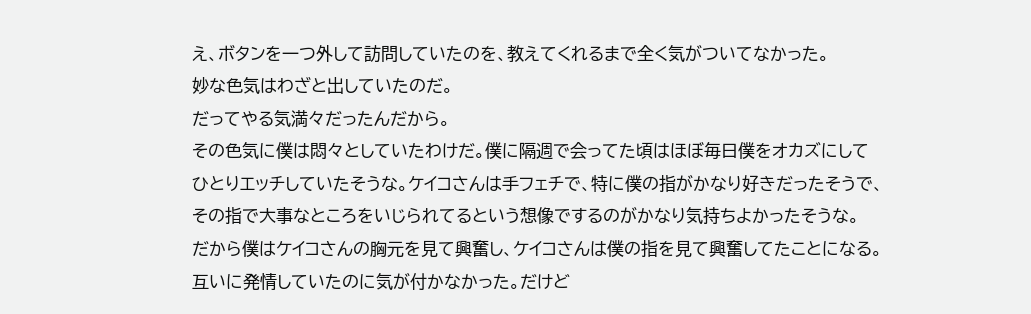え、ボタンを一つ外して訪問していたのを、教えてくれるまで全く気がついてなかった。
妙な色気はわざと出していたのだ。
だってやる気満々だったんだから。
その色気に僕は悶々としていたわけだ。僕に隔週で会ってた頃はほぼ毎日僕をオカズにしてひとりエッチしていたそうな。ケイコさんは手フェチで、特に僕の指がかなり好きだったそうで、その指で大事なところをいじられてるという想像でするのがかなり気持ちよかったそうな。
だから僕はケイコさんの胸元を見て興奮し、ケイコさんは僕の指を見て興奮してたことになる。互いに発情していたのに気が付かなかった。だけど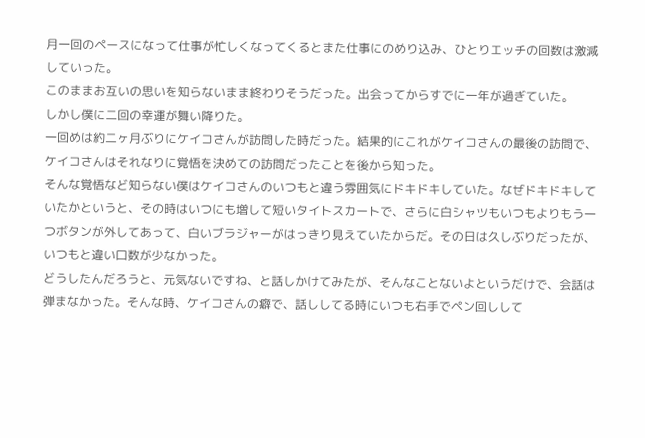月一回のペースになって仕事が忙しくなってくるとまた仕事にのめり込み、ひとりエッチの回数は激減していった。
このままお互いの思いを知らないまま終わりそうだった。出会ってからすでに一年が過ぎていた。
しかし僕に二回の幸運が舞い降りた。
一回めは約二ヶ月ぶりにケイコさんが訪問した時だった。結果的にこれがケイコさんの最後の訪問で、ケイコさんはそれなりに覚悟を決めての訪問だったことを後から知った。
そんな覚悟など知らない僕はケイコさんのいつもと違う雰囲気にドキドキしていた。なぜドキドキしていたかというと、その時はいつにも増して短いタイトスカートで、さらに白シャツもいつもよりもう一つボタンが外してあって、白いブラジャーがはっきり見えていたからだ。その日は久しぶりだったが、いつもと違い口数が少なかった。
どうしたんだろうと、元気ないですね、と話しかけてみたが、そんなことないよというだけで、会話は弾まなかった。そんな時、ケイコさんの癖で、話ししてる時にいつも右手でペン回しして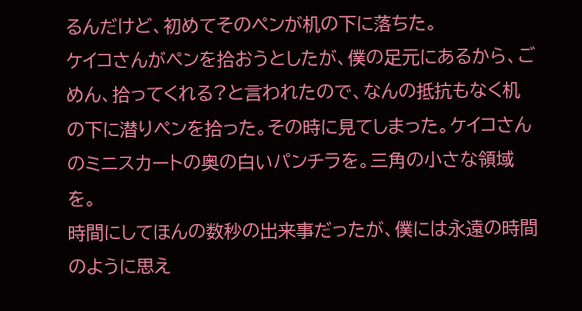るんだけど、初めてそのペンが机の下に落ちた。
ケイコさんがペンを拾おうとしたが、僕の足元にあるから、ごめん、拾ってくれる?と言われたので、なんの抵抗もなく机の下に潜りペンを拾った。その時に見てしまった。ケイコさんのミニスカートの奥の白いパンチラを。三角の小さな領域を。
時間にしてほんの数秒の出来事だったが、僕には永遠の時間のように思え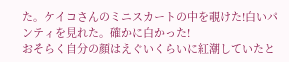た。ケイコさんのミニスカートの中を覗けた!白いパンティを見れた。確かに白かった!
おそらく自分の顔はえぐいくらいに紅潮していたと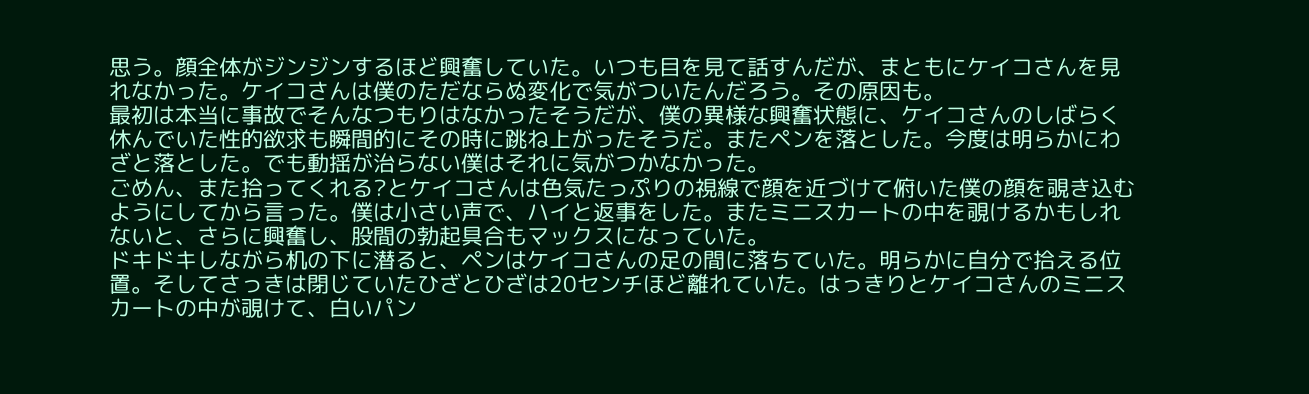思う。顔全体がジンジンするほど興奮していた。いつも目を見て話すんだが、まともにケイコさんを見れなかった。ケイコさんは僕のただならぬ変化で気がついたんだろう。その原因も。
最初は本当に事故でそんなつもりはなかったそうだが、僕の異様な興奮状態に、ケイコさんのしばらく休んでいた性的欲求も瞬間的にその時に跳ね上がったそうだ。またペンを落とした。今度は明らかにわざと落とした。でも動揺が治らない僕はそれに気がつかなかった。
ごめん、また拾ってくれる?とケイコさんは色気たっぷりの視線で顔を近づけて俯いた僕の顔を覗き込むようにしてから言った。僕は小さい声で、ハイと返事をした。またミニスカートの中を覗けるかもしれないと、さらに興奮し、股間の勃起具合もマックスになっていた。
ドキドキしながら机の下に潜ると、ペンはケイコさんの足の間に落ちていた。明らかに自分で拾える位置。そしてさっきは閉じていたひざとひざは20センチほど離れていた。はっきりとケイコさんのミニスカートの中が覗けて、白いパン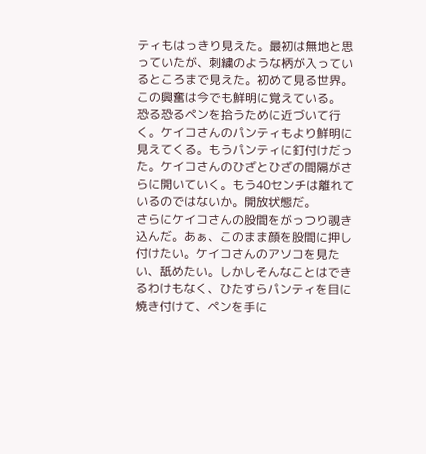ティもはっきり見えた。最初は無地と思っていたが、刺繍のような柄が入っているところまで見えた。初めて見る世界。この興奮は今でも鮮明に覚えている。
恐る恐るペンを拾うために近づいて行く。ケイコさんのパンティもより鮮明に見えてくる。もうパンティに釘付けだった。ケイコさんのひざとひざの間隔がさらに開いていく。もう40センチは離れているのではないか。開放状態だ。
さらにケイコさんの股間をがっつり覗き込んだ。あぁ、このまま顔を股間に押し付けたい。ケイコさんのアソコを見たい、舐めたい。しかしそんなことはできるわけもなく、ひたすらパンティを目に焼き付けて、ペンを手に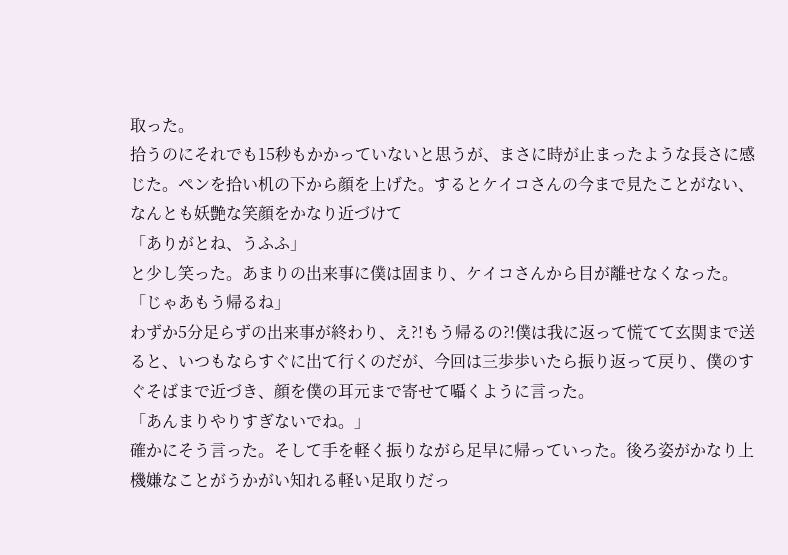取った。
拾うのにそれでも15秒もかかっていないと思うが、まさに時が止まったような長さに感じた。ペンを拾い机の下から顔を上げた。するとケイコさんの今まで見たことがない、なんとも妖艶な笑顔をかなり近づけて
「ありがとね、うふふ」
と少し笑った。あまりの出来事に僕は固まり、ケイコさんから目が離せなくなった。
「じゃあもう帰るね」
わずか5分足らずの出来事が終わり、え?!もう帰るの?!僕は我に返って慌てて玄関まで送ると、いつもならすぐに出て行くのだが、今回は三歩歩いたら振り返って戻り、僕のすぐそばまで近づき、顔を僕の耳元まで寄せて囁くように言った。
「あんまりやりすぎないでね。」
確かにそう言った。そして手を軽く振りながら足早に帰っていった。後ろ姿がかなり上機嫌なことがうかがい知れる軽い足取りだっ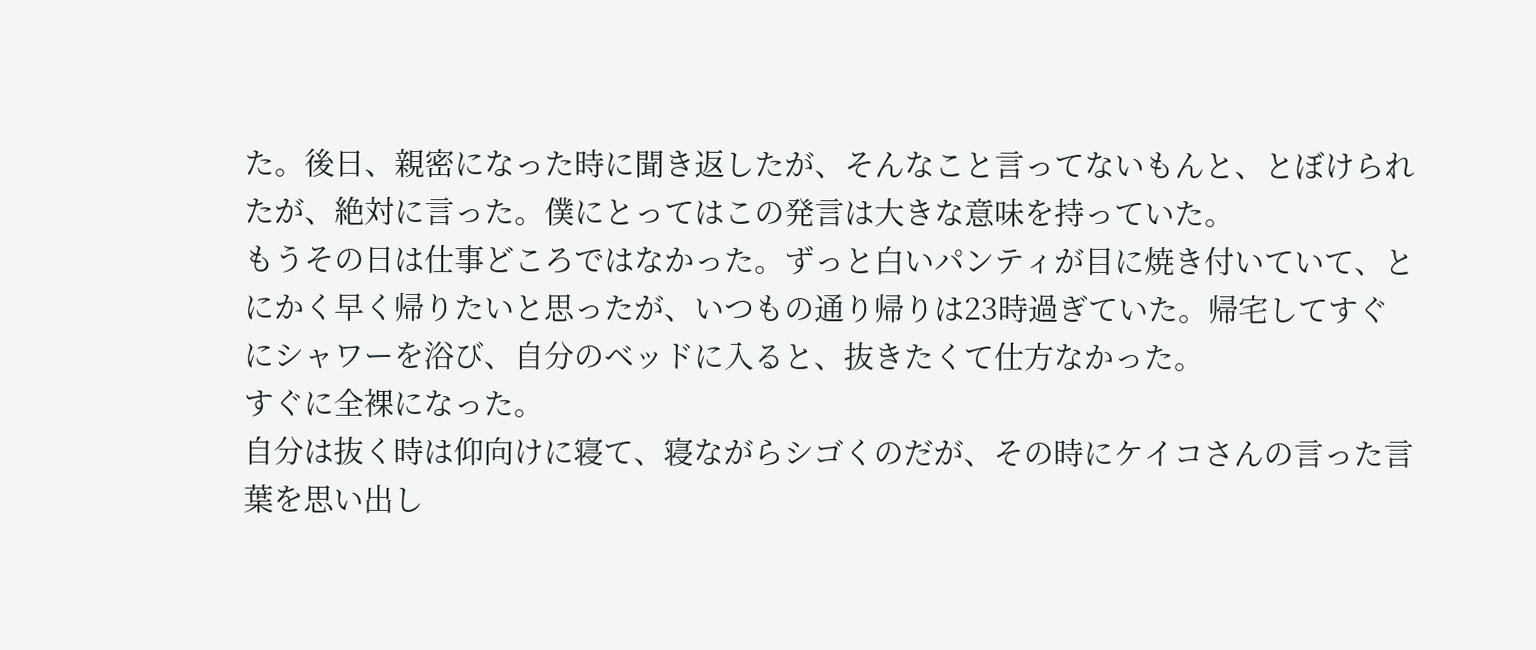た。後日、親密になった時に聞き返したが、そんなこと言ってないもんと、とぼけられたが、絶対に言った。僕にとってはこの発言は大きな意味を持っていた。
もうその日は仕事どころではなかった。ずっと白いパンティが目に焼き付いていて、とにかく早く帰りたいと思ったが、いつもの通り帰りは23時過ぎていた。帰宅してすぐにシャワーを浴び、自分のベッドに入ると、抜きたくて仕方なかった。
すぐに全裸になった。
自分は抜く時は仰向けに寝て、寝ながらシゴくのだが、その時にケイコさんの言った言葉を思い出し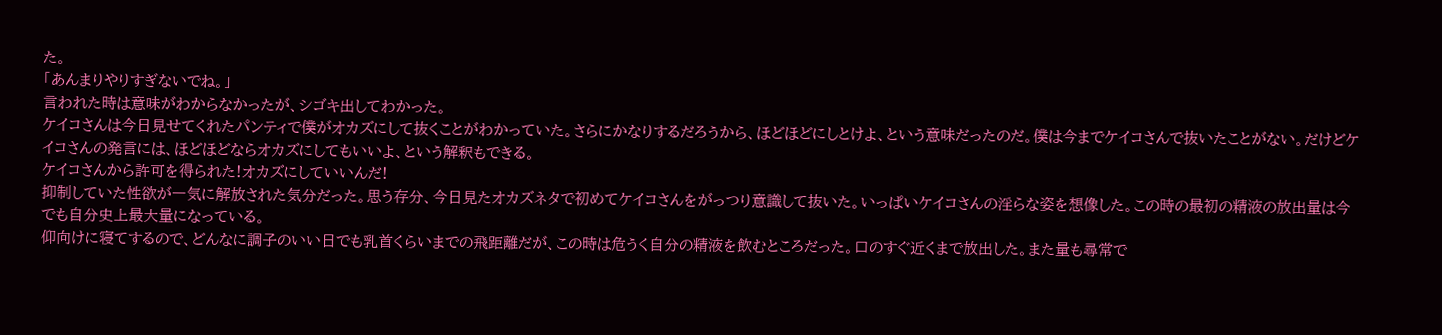た。
「あんまりやりすぎないでね。」
言われた時は意味がわからなかったが、シゴキ出してわかった。
ケイコさんは今日見せてくれたパンティで僕がオカズにして抜くことがわかっていた。さらにかなりするだろうから、ほどほどにしとけよ、という意味だったのだ。僕は今までケイコさんで抜いたことがない。だけどケイコさんの発言には、ほどほどならオカズにしてもいいよ、という解釈もできる。
ケイコさんから許可を得られた!オカズにしていいんだ!
抑制していた性欲が一気に解放された気分だった。思う存分、今日見たオカズネタで初めてケイコさんをがっつり意識して抜いた。いっぱいケイコさんの淫らな姿を想像した。この時の最初の精液の放出量は今でも自分史上最大量になっている。
仰向けに寝てするので、どんなに調子のいい日でも乳首くらいまでの飛距離だが、この時は危うく自分の精液を飲むところだった。口のすぐ近くまで放出した。また量も尋常で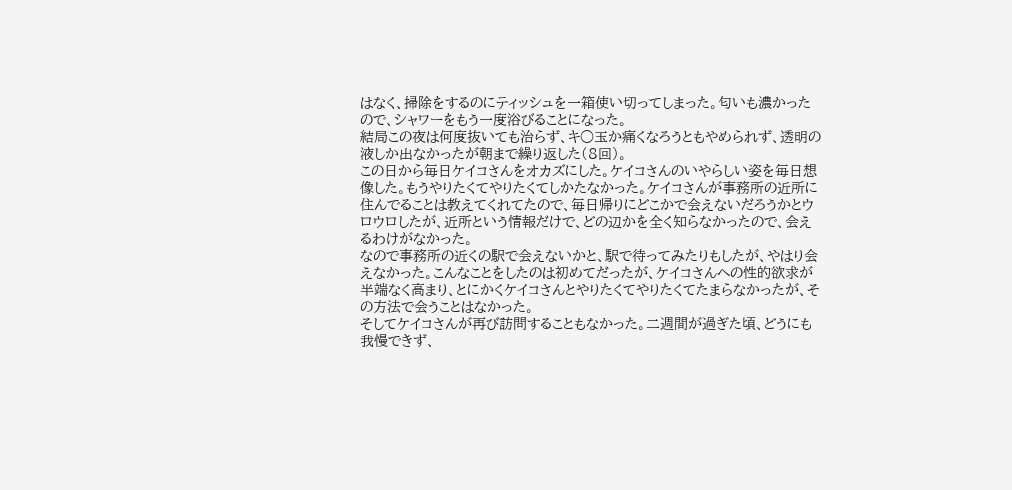はなく、掃除をするのにティッシュを一箱使い切ってしまった。匂いも濃かったので、シャワーをもう一度浴びることになった。
結局この夜は何度抜いても治らず、キ○玉か痛くなろうともやめられず、透明の液しか出なかったが朝まで繰り返した(8回)。
この日から毎日ケイコさんをオカズにした。ケイコさんのいやらしい姿を毎日想像した。もうやりたくてやりたくてしかたなかった。ケイコさんが事務所の近所に住んでることは教えてくれてたので、毎日帰りにどこかで会えないだろうかとウロウロしたが、近所という情報だけで、どの辺かを全く知らなかったので、会えるわけがなかった。
なので事務所の近くの駅で会えないかと、駅で待ってみたりもしたが、やはり会えなかった。こんなことをしたのは初めてだったが、ケイコさんへの性的欲求が半端なく高まり、とにかくケイコさんとやりたくてやりたくてたまらなかったが、その方法で会うことはなかった。
そしてケイコさんが再び訪問することもなかった。二週間が過ぎた頃、どうにも我慢できず、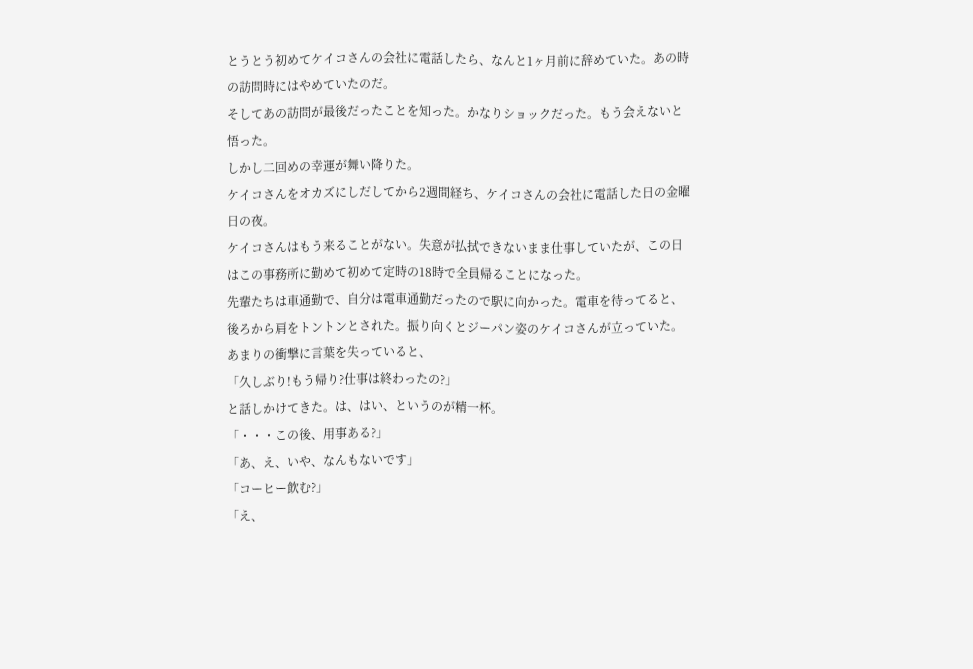とうとう初めてケイコさんの会社に電話したら、なんと1ヶ月前に辞めていた。あの時の訪問時にはやめていたのだ。
そしてあの訪問が最後だったことを知った。かなりショックだった。もう会えないと悟った。
しかし二回めの幸運が舞い降りた。
ケイコさんをオカズにしだしてから2週間経ち、ケイコさんの会社に電話した日の金曜日の夜。
ケイコさんはもう来ることがない。失意が払拭できないまま仕事していたが、この日はこの事務所に勤めて初めて定時の18時で全員帰ることになった。
先輩たちは車通勤で、自分は電車通勤だったので駅に向かった。電車を待ってると、後ろから肩をトントンとされた。振り向くとジーパン姿のケイコさんが立っていた。あまりの衝撃に言葉を失っていると、
「久しぶり!もう帰り?仕事は終わったの?」
と話しかけてきた。は、はい、というのが精一杯。
「・・・この後、用事ある?」
「あ、え、いや、なんもないです」
「コーヒー飲む?」
「え、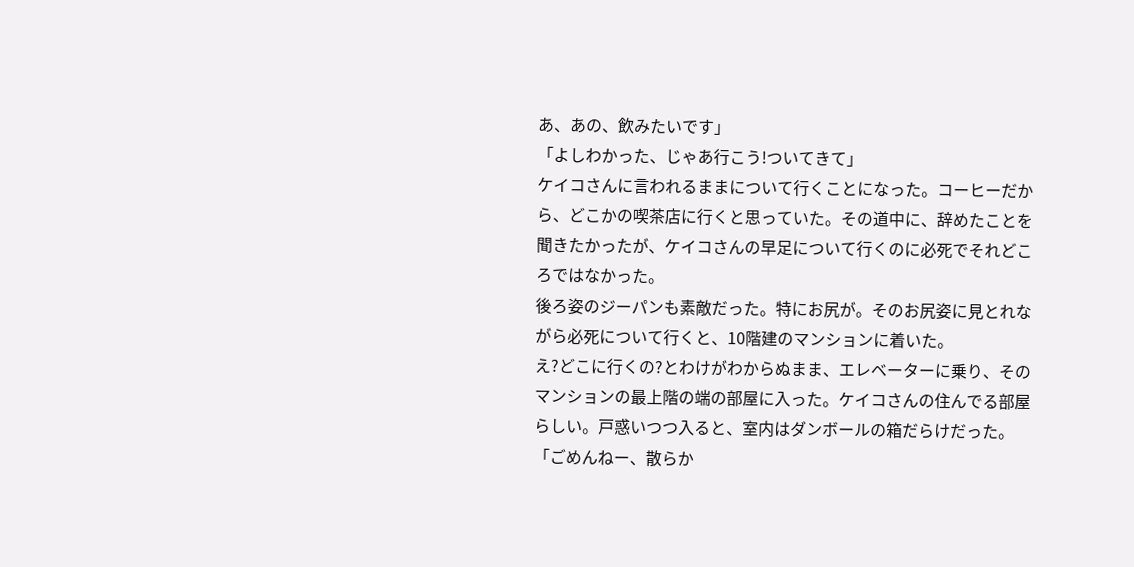あ、あの、飲みたいです」
「よしわかった、じゃあ行こう!ついてきて」
ケイコさんに言われるままについて行くことになった。コーヒーだから、どこかの喫茶店に行くと思っていた。その道中に、辞めたことを聞きたかったが、ケイコさんの早足について行くのに必死でそれどころではなかった。
後ろ姿のジーパンも素敵だった。特にお尻が。そのお尻姿に見とれながら必死について行くと、10階建のマンションに着いた。
え?どこに行くの?とわけがわからぬまま、エレベーターに乗り、そのマンションの最上階の端の部屋に入った。ケイコさんの住んでる部屋らしい。戸惑いつつ入ると、室内はダンボールの箱だらけだった。
「ごめんねー、散らか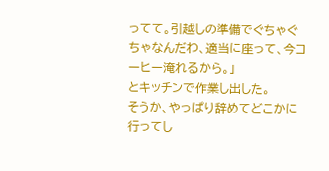ってて。引越しの準備でぐちゃぐちゃなんだわ、適当に座って、今コーヒー淹れるから。」
とキッチンで作業し出した。
そうか、やっぱり辞めてどこかに行ってし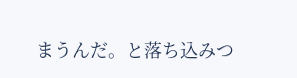まうんだ。と落ち込みつ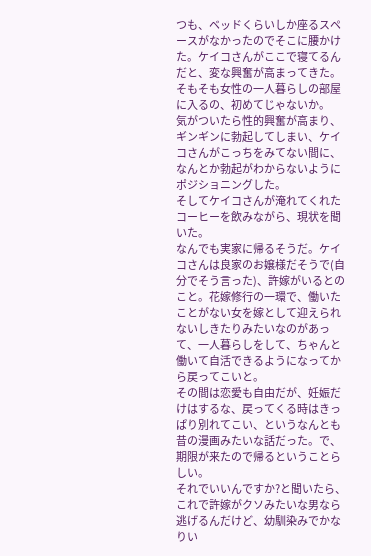つも、ベッドくらいしか座るスペースがなかったのでそこに腰かけた。ケイコさんがここで寝てるんだと、変な興奮が高まってきた。
そもそも女性の一人暮らしの部屋に入るの、初めてじゃないか。
気がついたら性的興奮が高まり、ギンギンに勃起してしまい、ケイコさんがこっちをみてない間に、なんとか勃起がわからないようにポジショニングした。
そしてケイコさんが淹れてくれたコーヒーを飲みながら、現状を聞いた。
なんでも実家に帰るそうだ。ケイコさんは良家のお嬢様だそうで(自分でそう言った)、許嫁がいるとのこと。花嫁修行の一環で、働いたことがない女を嫁として迎えられないしきたりみたいなのがあって、一人暮らしをして、ちゃんと働いて自活できるようになってから戻ってこいと。
その間は恋愛も自由だが、妊娠だけはするな、戻ってくる時はきっぱり別れてこい、というなんとも昔の漫画みたいな話だった。で、期限が来たので帰るということらしい。
それでいいんですか?と聞いたら、これで許嫁がクソみたいな男なら逃げるんだけど、幼馴染みでかなりい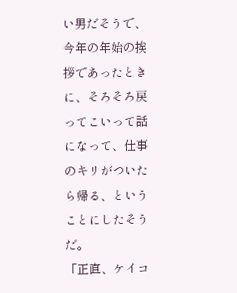い男だそうで、今年の年始の挨拶であったときに、そろそろ戻ってこいって話になって、仕事のキリがついたら帰る、ということにしたそうだ。
「正直、ケイコ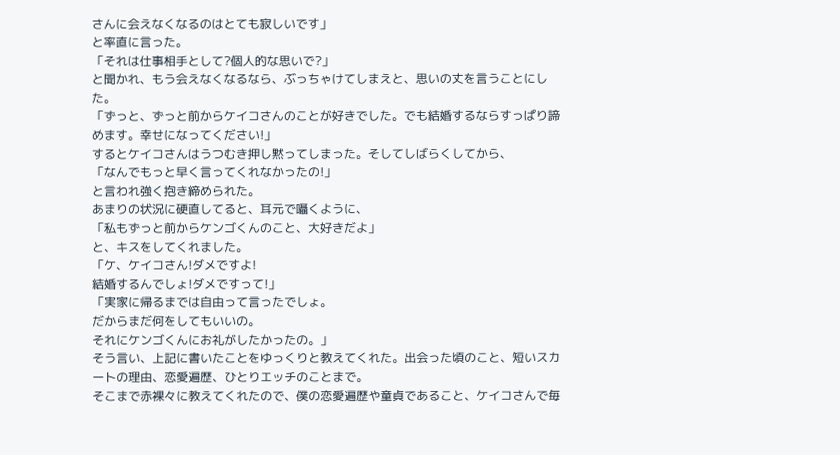さんに会えなくなるのはとても寂しいです」
と率直に言った。
「それは仕事相手として?個人的な思いで?」
と聞かれ、もう会えなくなるなら、ぶっちゃけてしまえと、思いの丈を言うことにした。
「ずっと、ずっと前からケイコさんのことが好きでした。でも結婚するならすっぱり諦めます。幸せになってください!」
するとケイコさんはうつむき押し黙ってしまった。そしてしばらくしてから、
「なんでもっと早く言ってくれなかったの!」
と言われ強く抱き締められた。
あまりの状況に硬直してると、耳元で囁くように、
「私もずっと前からケンゴくんのこと、大好きだよ」
と、キスをしてくれました。
「ケ、ケイコさん!ダメですよ!
結婚するんでしょ!ダメですって!」
「実家に帰るまでは自由って言ったでしょ。
だからまだ何をしてもいいの。
それにケンゴくんにお礼がしたかったの。」
そう言い、上記に書いたことをゆっくりと教えてくれた。出会った頃のこと、短いスカートの理由、恋愛遍歴、ひとりエッチのことまで。
そこまで赤裸々に教えてくれたので、僕の恋愛遍歴や童貞であること、ケイコさんで毎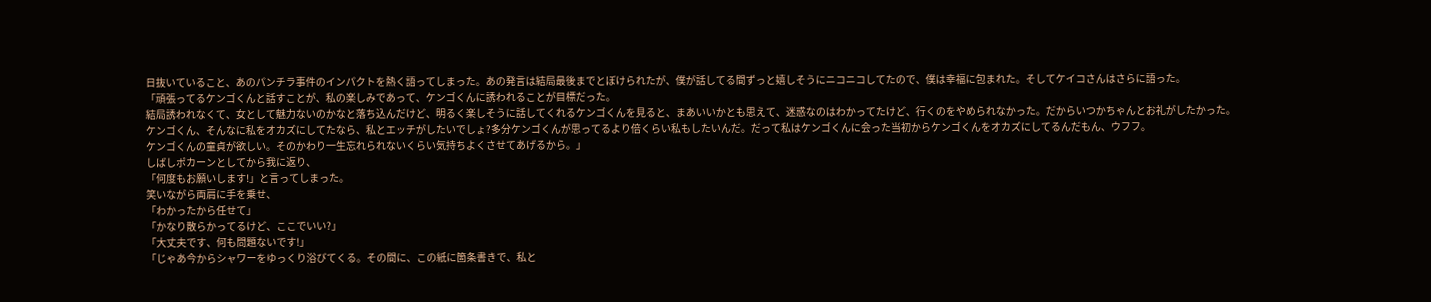日抜いていること、あのパンチラ事件のインパクトを熱く語ってしまった。あの発言は結局最後までとぼけられたが、僕が話してる間ずっと嬉しそうにニコニコしてたので、僕は幸福に包まれた。そしてケイコさんはさらに語った。
「頑張ってるケンゴくんと話すことが、私の楽しみであって、ケンゴくんに誘われることが目標だった。
結局誘われなくて、女として魅力ないのかなと落ち込んだけど、明るく楽しそうに話してくれるケンゴくんを見ると、まあいいかとも思えて、迷惑なのはわかってたけど、行くのをやめられなかった。だからいつかちゃんとお礼がしたかった。
ケンゴくん、そんなに私をオカズにしてたなら、私とエッチがしたいでしょ?多分ケンゴくんが思ってるより倍くらい私もしたいんだ。だって私はケンゴくんに会った当初からケンゴくんをオカズにしてるんだもん、ウフフ。
ケンゴくんの童貞が欲しい。そのかわり一生忘れられないくらい気持ちよくさせてあげるから。」
しばしポカーンとしてから我に返り、
「何度もお願いします!」と言ってしまった。
笑いながら両肩に手を乗せ、
「わかったから任せて」
「かなり散らかってるけど、ここでいい?」
「大丈夫です、何も問題ないです!」
「じゃあ今からシャワーをゆっくり浴びてくる。その間に、この紙に箇条書きで、私と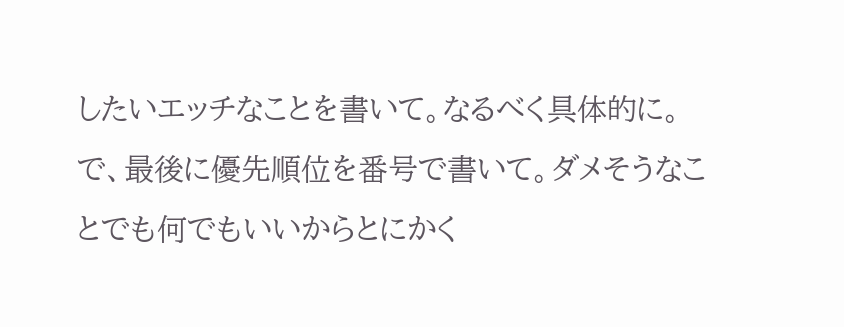したいエッチなことを書いて。なるべく具体的に。で、最後に優先順位を番号で書いて。ダメそうなことでも何でもいいからとにかく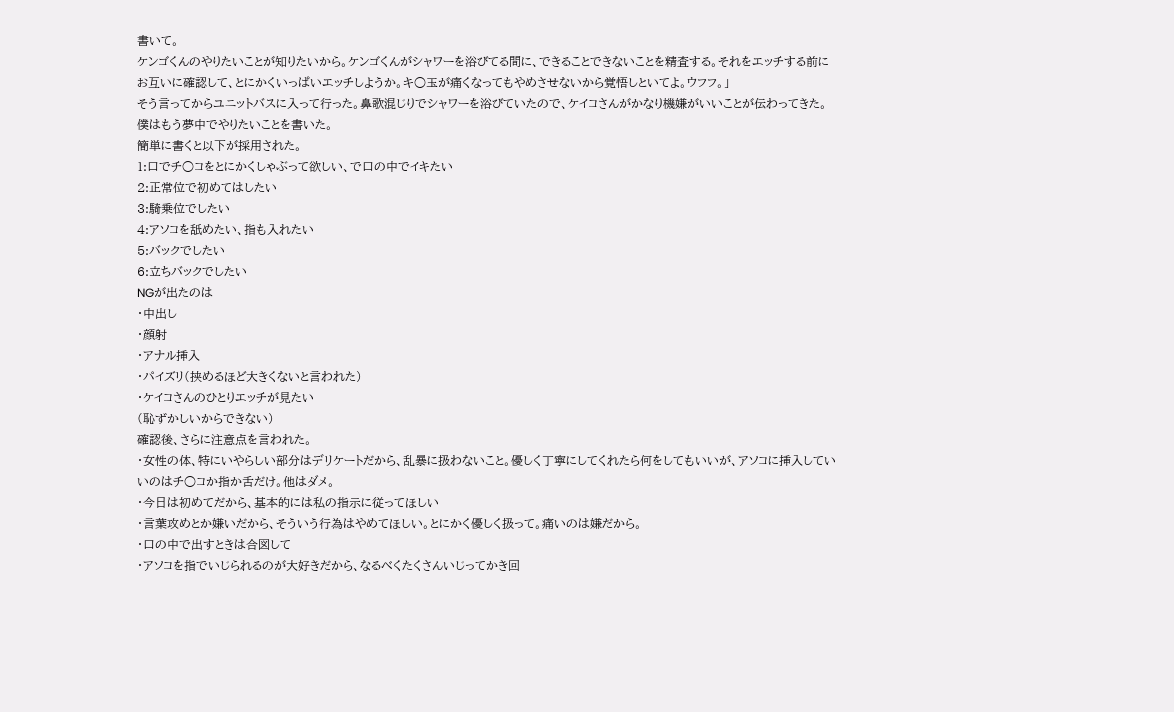書いて。
ケンゴくんのやりたいことが知りたいから。ケンゴくんがシャワーを浴びてる間に、できることできないことを精査する。それをエッチする前にお互いに確認して、とにかくいっぱいエッチしようか。キ○玉が痛くなってもやめさせないから覚悟しといてよ。ウフフ。」
そう言ってからユニットバスに入って行った。鼻歌混じりでシャワーを浴びていたので、ケイコさんがかなり機嫌がいいことが伝わってきた。
僕はもう夢中でやりたいことを書いた。
簡単に書くと以下が採用された。
1:口でチ○コをとにかくしゃぶって欲しい、で口の中でイキたい
2:正常位で初めてはしたい
3:騎乗位でしたい
4:アソコを舐めたい、指も入れたい
5:バックでしたい
6:立ちバックでしたい
NGが出たのは
・中出し
・顔射
・アナル挿入
・パイズリ(挟めるほど大きくないと言われた)
・ケイコさんのひとりエッチが見たい
(恥ずかしいからできない)
確認後、さらに注意点を言われた。
・女性の体、特にいやらしい部分はデリケートだから、乱暴に扱わないこと。優しく丁寧にしてくれたら何をしてもいいが、アソコに挿入していいのはチ○コか指か舌だけ。他はダメ。
・今日は初めてだから、基本的には私の指示に従ってほしい
・言葉攻めとか嫌いだから、そういう行為はやめてほしい。とにかく優しく扱って。痛いのは嫌だから。
・口の中で出すときは合図して
・アソコを指でいじられるのが大好きだから、なるべくたくさんいじってかき回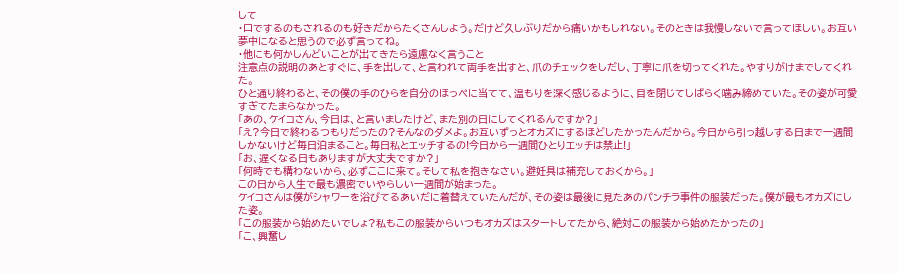して
・口でするのもされるのも好きだからたくさんしよう。だけど久しぶりだから痛いかもしれない。そのときは我慢しないで言ってほしい。お互い夢中になると思うので必ず言ってね。
・他にも何かしんどいことが出てきたら遠慮なく言うこと
注意点の説明のあとすぐに、手を出して、と言われて両手を出すと、爪のチェックをしだし、丁寧に爪を切ってくれた。やすりがけまでしてくれた。
ひと通り終わると、その僕の手のひらを自分のほっぺに当てて、温もりを深く感じるように、目を閉じてしばらく噛み締めていた。その姿が可愛すぎてたまらなかった。
「あの、ケイコさん、今日は、と言いましたけど、また別の日にしてくれるんですか?」
「え?今日で終わるつもりだったの?そんなのダメよ。お互いずっとオカズにするほどしたかったんだから。今日から引っ越しする日まで一週間しかないけど毎日泊まること。毎日私とエッチするの!今日から一週間ひとりエッチは禁止!」
「お、遅くなる日もありますが大丈夫ですか?」
「何時でも構わないから、必ずここに来て。そして私を抱きなさい。避妊具は補充しておくから。」
この日から人生で最も濃密でいやらしい一週間が始まった。
ケイコさんは僕がシャワーを浴びてるあいだに着替えていたんだが、その姿は最後に見たあのパンチラ事件の服装だった。僕が最もオカズにした姿。
「この服装から始めたいでしょ?私もこの服装からいつもオカズはスタートしてたから、絶対この服装から始めたかったの」
「こ、興奮し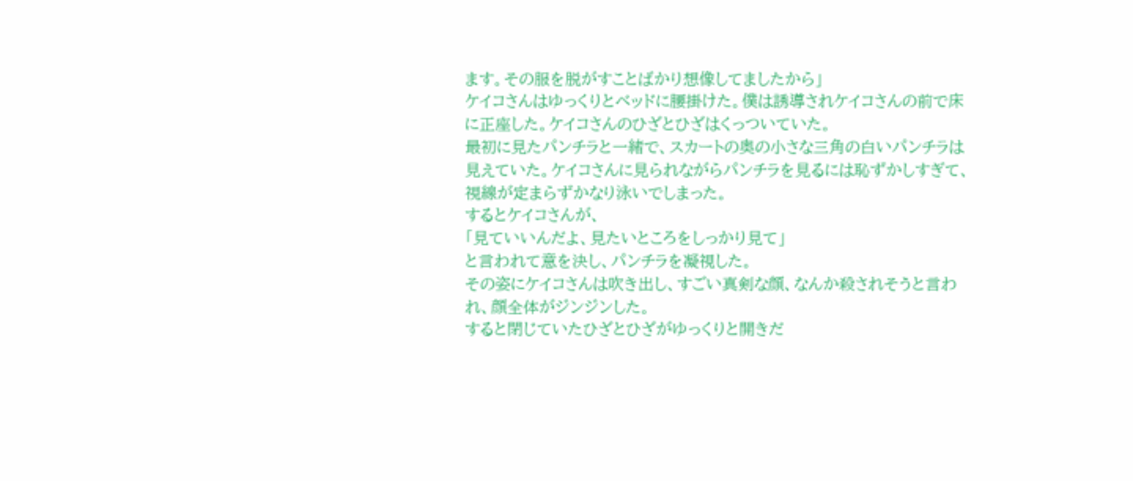ます。その服を脱がすことばかり想像してましたから」
ケイコさんはゆっくりとベッドに腰掛けた。僕は誘導されケイコさんの前で床に正座した。ケイコさんのひざとひざはくっついていた。
最初に見たパンチラと一緒で、スカートの奥の小さな三角の白いパンチラは見えていた。ケイコさんに見られながらパンチラを見るには恥ずかしすぎて、視線が定まらずかなり泳いでしまった。
するとケイコさんが、
「見ていいんだよ、見たいところをしっかり見て」
と言われて意を決し、パンチラを凝視した。
その姿にケイコさんは吹き出し、すごい真剣な顔、なんか殺されそうと言われ、顔全体がジンジンした。
すると閉じていたひざとひざがゆっくりと開きだ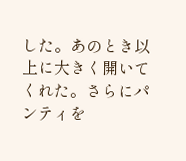した。あのとき以上に大きく開いてくれた。さらにパンティを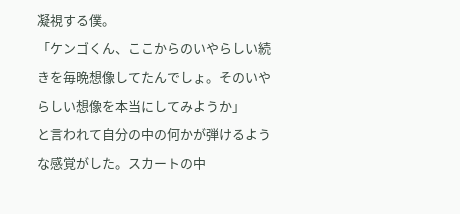凝視する僕。
「ケンゴくん、ここからのいやらしい続きを毎晩想像してたんでしょ。そのいやらしい想像を本当にしてみようか」
と言われて自分の中の何かが弾けるような感覚がした。スカートの中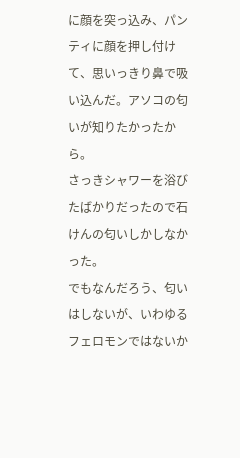に顔を突っ込み、パンティに顔を押し付けて、思いっきり鼻で吸い込んだ。アソコの匂いが知りたかったから。
さっきシャワーを浴びたばかりだったので石けんの匂いしかしなかった。
でもなんだろう、匂いはしないが、いわゆるフェロモンではないか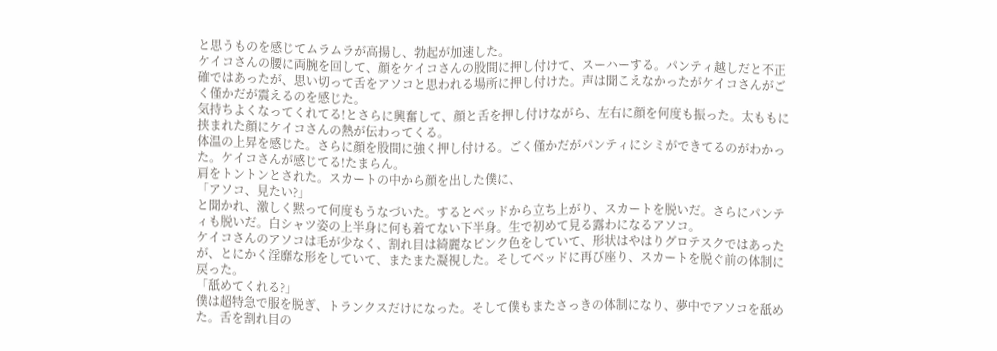と思うものを感じてムラムラが高揚し、勃起が加速した。
ケイコさんの腰に両腕を回して、顔をケイコさんの股間に押し付けて、スーハーする。パンティ越しだと不正確ではあったが、思い切って舌をアソコと思われる場所に押し付けた。声は聞こえなかったがケイコさんがごく僅かだが震えるのを感じた。
気持ちよくなってくれてる!とさらに興奮して、顔と舌を押し付けながら、左右に顔を何度も振った。太ももに挟まれた顔にケイコさんの熱が伝わってくる。
体温の上昇を感じた。さらに顔を股間に強く押し付ける。ごく僅かだがパンティにシミができてるのがわかった。ケイコさんが感じてる!たまらん。
肩をトントンとされた。スカートの中から顔を出した僕に、
「アソコ、見たい?」
と聞かれ、激しく黙って何度もうなづいた。するとベッドから立ち上がり、スカートを脱いだ。さらにパンティも脱いだ。白シャツ姿の上半身に何も着てない下半身。生で初めて見る露わになるアソコ。
ケイコさんのアソコは毛が少なく、割れ目は綺麗なピンク色をしていて、形状はやはりグロテスクではあったが、とにかく淫靡な形をしていて、またまた凝視した。そしてベッドに再び座り、スカートを脱ぐ前の体制に戻った。
「舐めてくれる?」
僕は超特急で服を脱ぎ、トランクスだけになった。そして僕もまたさっきの体制になり、夢中でアソコを舐めた。舌を割れ目の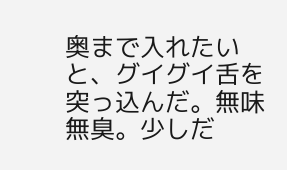奥まで入れたいと、グイグイ舌を突っ込んだ。無味無臭。少しだ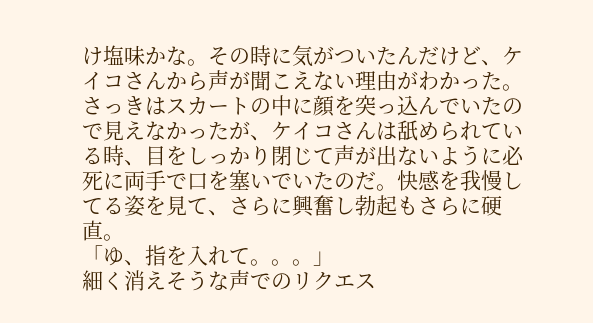け塩味かな。その時に気がついたんだけど、ケイコさんから声が聞こえない理由がわかった。
さっきはスカートの中に顔を突っ込んでいたので見えなかったが、ケイコさんは舐められている時、目をしっかり閉じて声が出ないように必死に両手で口を塞いでいたのだ。快感を我慢してる姿を見て、さらに興奮し勃起もさらに硬直。
「ゆ、指を入れて。。。」
細く消えそうな声でのリクエス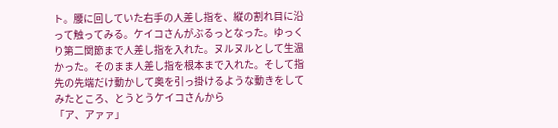ト。腰に回していた右手の人差し指を、縦の割れ目に沿って触ってみる。ケイコさんがぶるっとなった。ゆっくり第二関節まで人差し指を入れた。ヌルヌルとして生温かった。そのまま人差し指を根本まで入れた。そして指先の先端だけ動かして奥を引っ掛けるような動きをしてみたところ、とうとうケイコさんから
「ア、アァァ」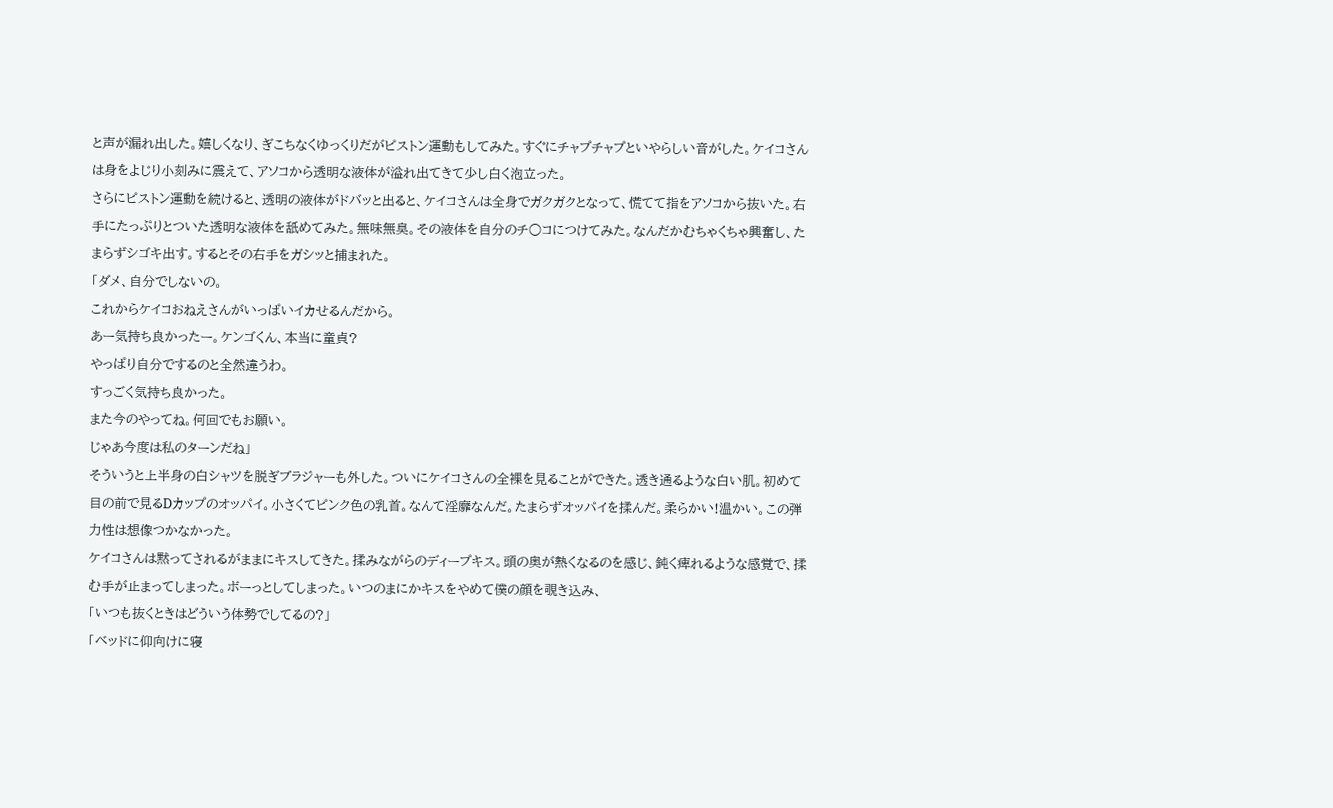と声が漏れ出した。嬉しくなり、ぎこちなくゆっくりだがピストン運動もしてみた。すぐにチャプチャプといやらしい音がした。ケイコさんは身をよじり小刻みに震えて、アソコから透明な液体が溢れ出てきて少し白く泡立った。
さらにピストン運動を続けると、透明の液体がドバッと出ると、ケイコさんは全身でガクガクとなって、慌てて指をアソコから抜いた。右手にたっぷりとついた透明な液体を舐めてみた。無味無臭。その液体を自分のチ○コにつけてみた。なんだかむちゃくちゃ興奮し、たまらずシゴキ出す。するとその右手をガシッと捕まれた。
「ダメ、自分でしないの。
これからケイコおねえさんがいっぱいイカせるんだから。
あー気持ち良かったー。ケンゴくん、本当に童貞?
やっぱり自分でするのと全然違うわ。
すっごく気持ち良かった。
また今のやってね。何回でもお願い。
じゃあ今度は私のターンだね」
そういうと上半身の白シャツを脱ぎブラジャーも外した。ついにケイコさんの全裸を見ることができた。透き通るような白い肌。初めて目の前で見るDカップのオッパイ。小さくてピンク色の乳首。なんて淫靡なんだ。たまらずオッパイを揉んだ。柔らかい!温かい。この弾力性は想像つかなかった。
ケイコさんは黙ってされるがままにキスしてきた。揉みながらのディープキス。頭の奥が熱くなるのを感じ、鈍く痺れるような感覚で、揉む手が止まってしまった。ボーっとしてしまった。いつのまにかキスをやめて僕の顔を覗き込み、
「いつも抜くときはどういう体勢でしてるの?」
「ベッドに仰向けに寝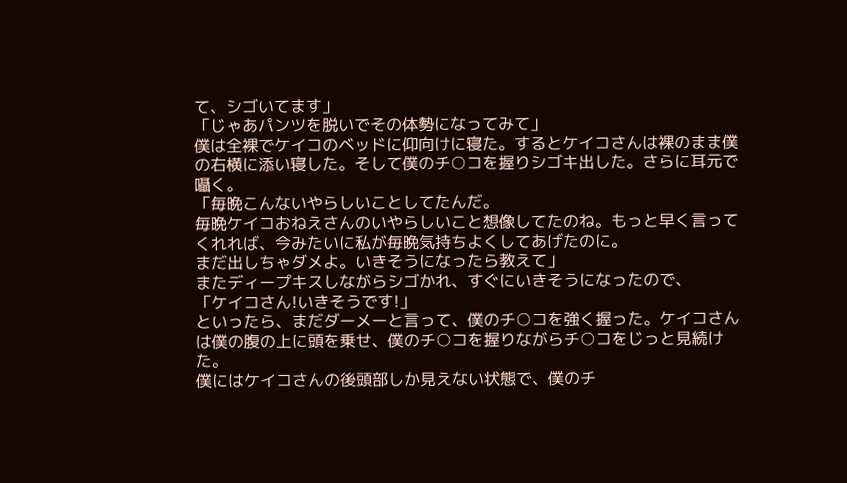て、シゴいてます」
「じゃあパンツを脱いでその体勢になってみて」
僕は全裸でケイコのベッドに仰向けに寝た。するとケイコさんは裸のまま僕の右横に添い寝した。そして僕のチ○コを握りシゴキ出した。さらに耳元で囁く。
「毎晩こんないやらしいことしてたんだ。
毎晩ケイコおねえさんのいやらしいこと想像してたのね。もっと早く言ってくれれば、今みたいに私が毎晩気持ちよくしてあげたのに。
まだ出しちゃダメよ。いきそうになったら教えて」
またディープキスしながらシゴかれ、すぐにいきそうになったので、
「ケイコさん!いきそうです!」
といったら、まだダーメーと言って、僕のチ○コを強く握った。ケイコさんは僕の腹の上に頭を乗せ、僕のチ○コを握りながらチ○コをじっと見続けた。
僕にはケイコさんの後頭部しか見えない状態で、僕のチ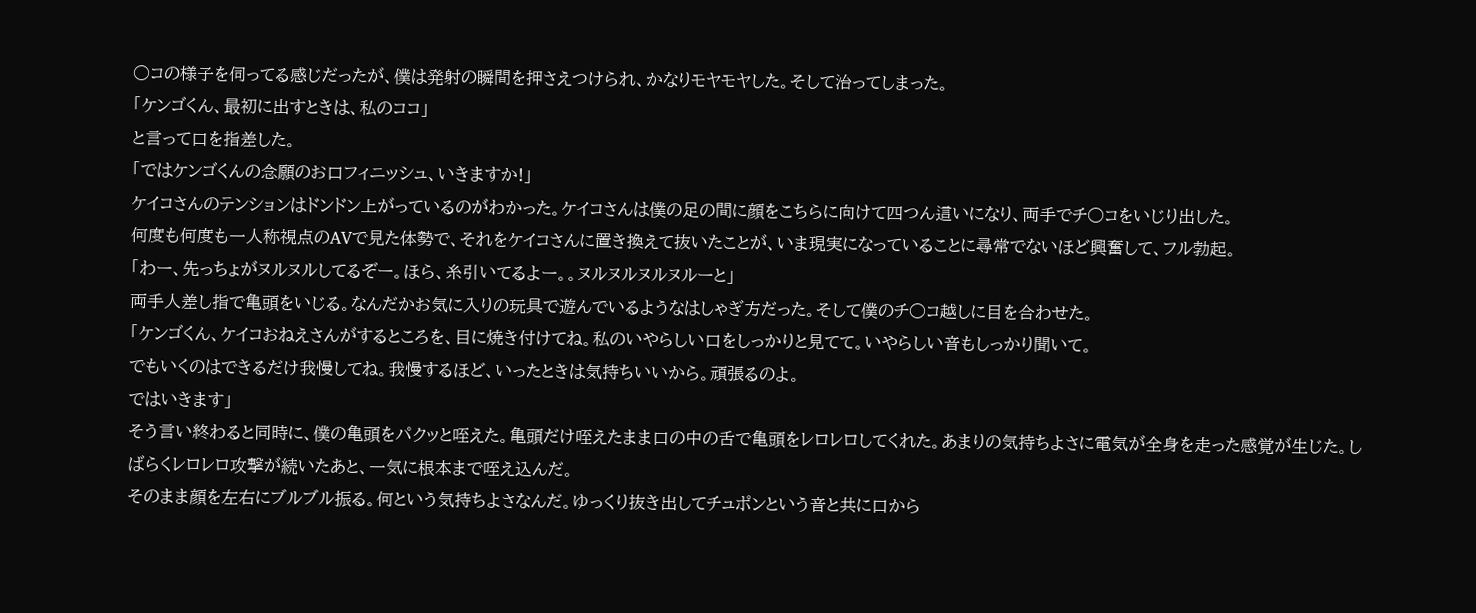○コの様子を伺ってる感じだったが、僕は発射の瞬間を押さえつけられ、かなりモヤモヤした。そして治ってしまった。
「ケンゴくん、最初に出すときは、私のココ」
と言って口を指差した。
「ではケンゴくんの念願のお口フィニッシュ、いきますか!」
ケイコさんのテンションはドンドン上がっているのがわかった。ケイコさんは僕の足の間に顔をこちらに向けて四つん這いになり、両手でチ○コをいじり出した。
何度も何度も一人称視点のAVで見た体勢で、それをケイコさんに置き換えて抜いたことが、いま現実になっていることに尋常でないほど興奮して、フル勃起。
「わー、先っちょがヌルヌルしてるぞー。ほら、糸引いてるよー。。ヌルヌルヌルヌルーと」
両手人差し指で亀頭をいじる。なんだかお気に入りの玩具で遊んでいるようなはしゃぎ方だった。そして僕のチ○コ越しに目を合わせた。
「ケンゴくん、ケイコおねえさんがするところを、目に焼き付けてね。私のいやらしい口をしっかりと見てて。いやらしい音もしっかり聞いて。
でもいくのはできるだけ我慢してね。我慢するほど、いったときは気持ちいいから。頑張るのよ。
ではいきます」
そう言い終わると同時に、僕の亀頭をパクッと咥えた。亀頭だけ咥えたまま口の中の舌で亀頭をレロレロしてくれた。あまりの気持ちよさに電気が全身を走った感覚が生じた。しばらくレロレロ攻撃が続いたあと、一気に根本まで咥え込んだ。
そのまま顔を左右にブルブル振る。何という気持ちよさなんだ。ゆっくり抜き出してチュポンという音と共に口から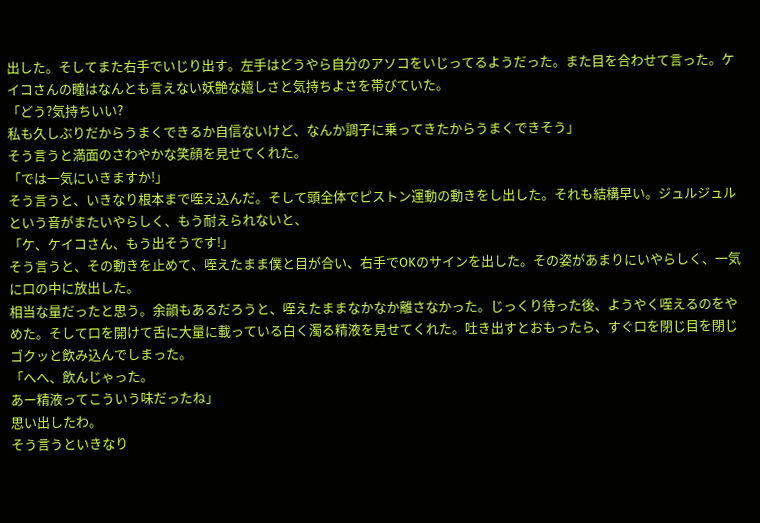出した。そしてまた右手でいじり出す。左手はどうやら自分のアソコをいじってるようだった。また目を合わせて言った。ケイコさんの瞳はなんとも言えない妖艶な嬉しさと気持ちよさを帯びていた。
「どう?気持ちいい?
私も久しぶりだからうまくできるか自信ないけど、なんか調子に乗ってきたからうまくできそう」
そう言うと満面のさわやかな笑顔を見せてくれた。
「では一気にいきますか!」
そう言うと、いきなり根本まで咥え込んだ。そして頭全体でピストン運動の動きをし出した。それも結構早い。ジュルジュルという音がまたいやらしく、もう耐えられないと、
「ケ、ケイコさん、もう出そうです!」
そう言うと、その動きを止めて、咥えたまま僕と目が合い、右手でOKのサインを出した。その姿があまりにいやらしく、一気に口の中に放出した。
相当な量だったと思う。余韻もあるだろうと、咥えたままなかなか離さなかった。じっくり待った後、ようやく咥えるのをやめた。そして口を開けて舌に大量に載っている白く濁る精液を見せてくれた。吐き出すとおもったら、すぐ口を閉じ目を閉じゴクッと飲み込んでしまった。
「へへ、飲んじゃった。
あー精液ってこういう味だったね」
思い出したわ。
そう言うといきなり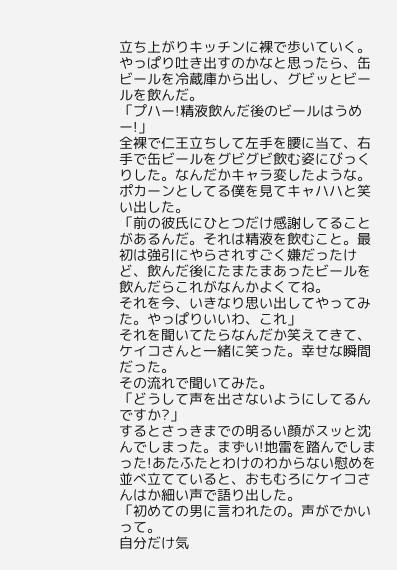立ち上がりキッチンに裸で歩いていく。やっぱり吐き出すのかなと思ったら、缶ビールを冷蔵庫から出し、グビッとビールを飲んだ。
「プハー!精液飲んだ後のビールはうめー!」
全裸で仁王立ちして左手を腰に当て、右手で缶ビールをグビグビ飲む姿にびっくりした。なんだかキャラ変したような。
ポカーンとしてる僕を見てキャハハと笑い出した。
「前の彼氏にひとつだけ感謝してることがあるんだ。それは精液を飲むこと。最初は強引にやらされすごく嫌だったけど、飲んだ後にたまたまあったビールを飲んだらこれがなんかよくてね。
それを今、いきなり思い出してやってみた。やっぱりいいわ、これ」
それを聞いてたらなんだか笑えてきて、ケイコさんと一緒に笑った。幸せな瞬間だった。
その流れで聞いてみた。
「どうして声を出さないようにしてるんですか?」
するとさっきまでの明るい顔がスッと沈んでしまった。まずい!地雷を踏んでしまった!あたふたとわけのわからない慰めを並べ立てていると、おもむろにケイコさんはか細い声で語り出した。
「初めての男に言われたの。声がでかいって。
自分だけ気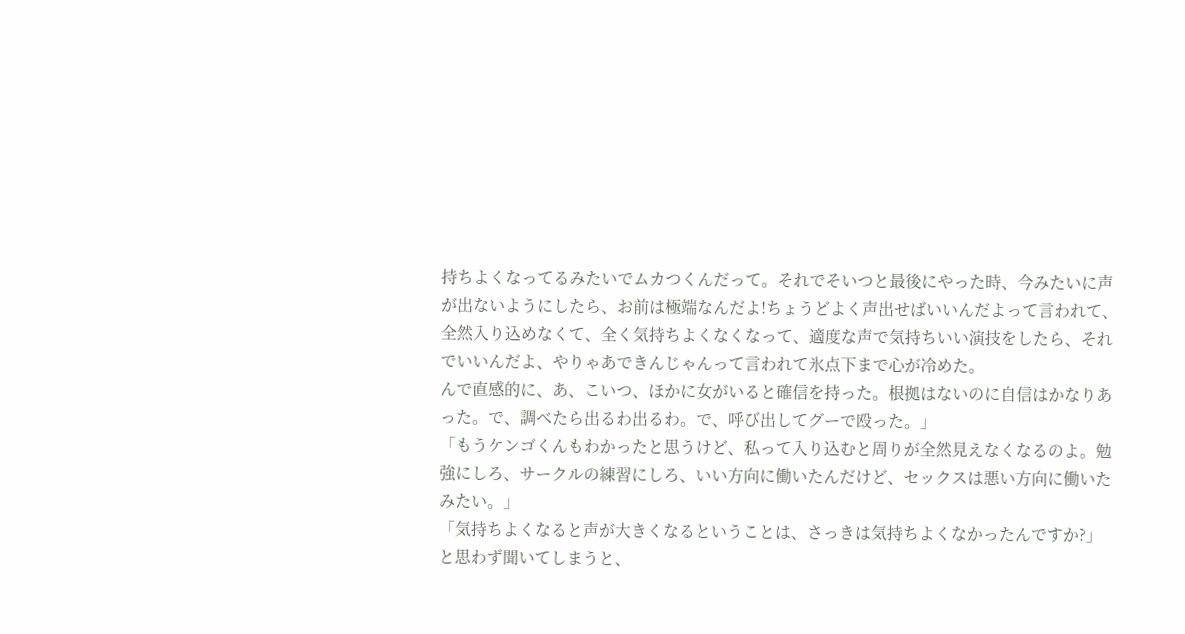持ちよくなってるみたいでムカつくんだって。それでそいつと最後にやった時、今みたいに声が出ないようにしたら、お前は極端なんだよ!ちょうどよく声出せばいいんだよって言われて、全然入り込めなくて、全く気持ちよくなくなって、適度な声で気持ちいい演技をしたら、それでいいんだよ、やりゃあできんじゃんって言われて氷点下まで心が冷めた。
んで直感的に、あ、こいつ、ほかに女がいると確信を持った。根拠はないのに自信はかなりあった。で、調べたら出るわ出るわ。で、呼び出してグーで殴った。」
「もうケンゴくんもわかったと思うけど、私って入り込むと周りが全然見えなくなるのよ。勉強にしろ、サークルの練習にしろ、いい方向に働いたんだけど、セックスは悪い方向に働いたみたい。」
「気持ちよくなると声が大きくなるということは、さっきは気持ちよくなかったんですか?」
と思わず聞いてしまうと、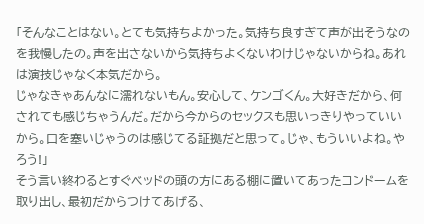「そんなことはない。とても気持ちよかった。気持ち良すぎて声が出そうなのを我慢したの。声を出さないから気持ちよくないわけじゃないからね。あれは演技じゃなく本気だから。
じゃなきゃあんなに濡れないもん。安心して、ケンゴくん。大好きだから、何されても感じちゃうんだ。だから今からのセックスも思いっきりやっていいから。口を塞いじゃうのは感じてる証拠だと思って。じゃ、もういいよね。やろう!」
そう言い終わるとすぐベッドの頭の方にある棚に置いてあったコンドームを取り出し、最初だからつけてあげる、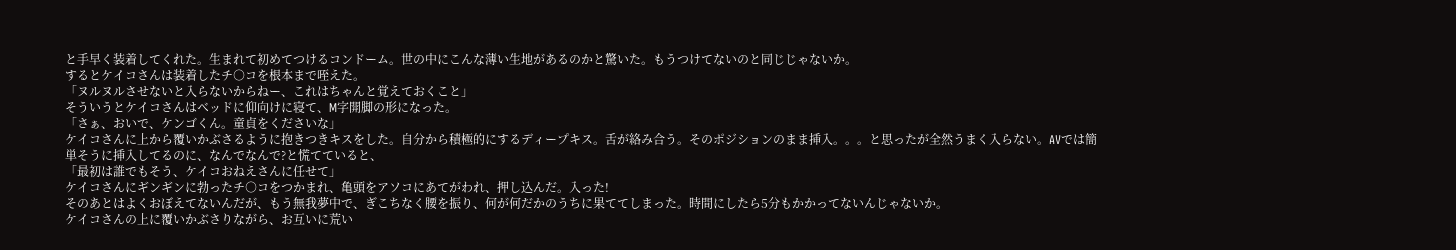と手早く装着してくれた。生まれて初めてつけるコンドーム。世の中にこんな薄い生地があるのかと驚いた。もうつけてないのと同じじゃないか。
するとケイコさんは装着したチ○コを根本まで咥えた。
「ヌルヌルさせないと入らないからねー、これはちゃんと覚えておくこと」
そういうとケイコさんはベッドに仰向けに寝て、M字開脚の形になった。
「さぁ、おいで、ケンゴくん。童貞をくださいな」
ケイコさんに上から覆いかぶさるように抱きつきキスをした。自分から積極的にするディープキス。舌が絡み合う。そのポジションのまま挿入。。。と思ったが全然うまく入らない。AVでは簡単そうに挿入してるのに、なんでなんで?と慌てていると、
「最初は誰でもそう、ケイコおねえさんに任せて」
ケイコさんにギンギンに勃ったチ○コをつかまれ、亀頭をアソコにあてがわれ、押し込んだ。入った!
そのあとはよくおぼえてないんだが、もう無我夢中で、ぎこちなく腰を振り、何が何だかのうちに果ててしまった。時間にしたら5分もかかってないんじゃないか。
ケイコさんの上に覆いかぶさりながら、お互いに荒い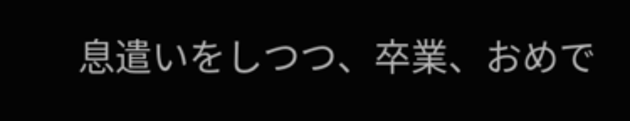息遣いをしつつ、卒業、おめで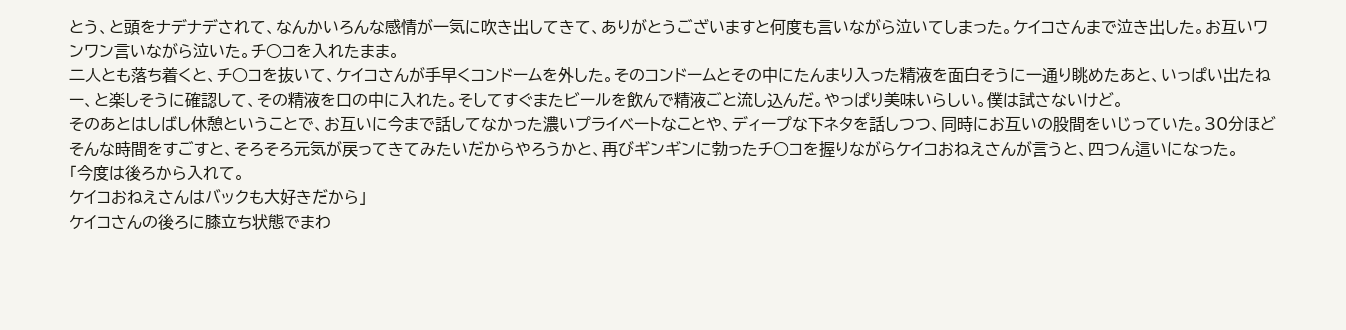とう、と頭をナデナデされて、なんかいろんな感情が一気に吹き出してきて、ありがとうございますと何度も言いながら泣いてしまった。ケイコさんまで泣き出した。お互いワンワン言いながら泣いた。チ○コを入れたまま。
二人とも落ち着くと、チ○コを抜いて、ケイコさんが手早くコンドームを外した。そのコンドームとその中にたんまり入った精液を面白そうに一通り眺めたあと、いっぱい出たねー、と楽しそうに確認して、その精液を口の中に入れた。そしてすぐまたビールを飲んで精液ごと流し込んだ。やっぱり美味いらしい。僕は試さないけど。
そのあとはしばし休憩ということで、お互いに今まで話してなかった濃いプライベートなことや、ディープな下ネタを話しつつ、同時にお互いの股間をいじっていた。30分ほどそんな時間をすごすと、そろそろ元気が戻ってきてみたいだからやろうかと、再びギンギンに勃ったチ○コを握りながらケイコおねえさんが言うと、四つん這いになった。
「今度は後ろから入れて。
ケイコおねえさんはバックも大好きだから」
ケイコさんの後ろに膝立ち状態でまわ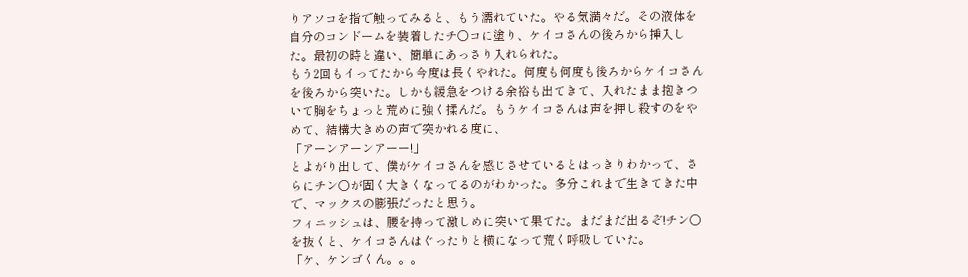りアソコを指で触ってみると、もう濡れていた。やる気満々だ。その液体を自分のコンドームを装着したチ○コに塗り、ケイコさんの後ろから挿入した。最初の時と違い、簡単にあっさり入れられた。
もう2回もイってたから今度は長くやれた。何度も何度も後ろからケイコさんを後ろから突いた。しかも緩急をつける余裕も出てきて、入れたまま抱きついて胸をちょっと荒めに強く揉んだ。もうケイコさんは声を押し殺すのをやめて、結構大きめの声で突かれる度に、
「アーンアーンアーー!」
とよがり出して、僕がケイコさんを感じさせているとはっきりわかって、さらにチン○が固く大きくなってるのがわかった。多分これまで生きてきた中で、マックスの膨張だったと思う。
フィニッシュは、腰を持って激しめに突いて果てた。まだまだ出るぞ!チン○を抜くと、ケイコさんはぐったりと横になって荒く呼吸していた。
「ケ、ケンゴくん。。。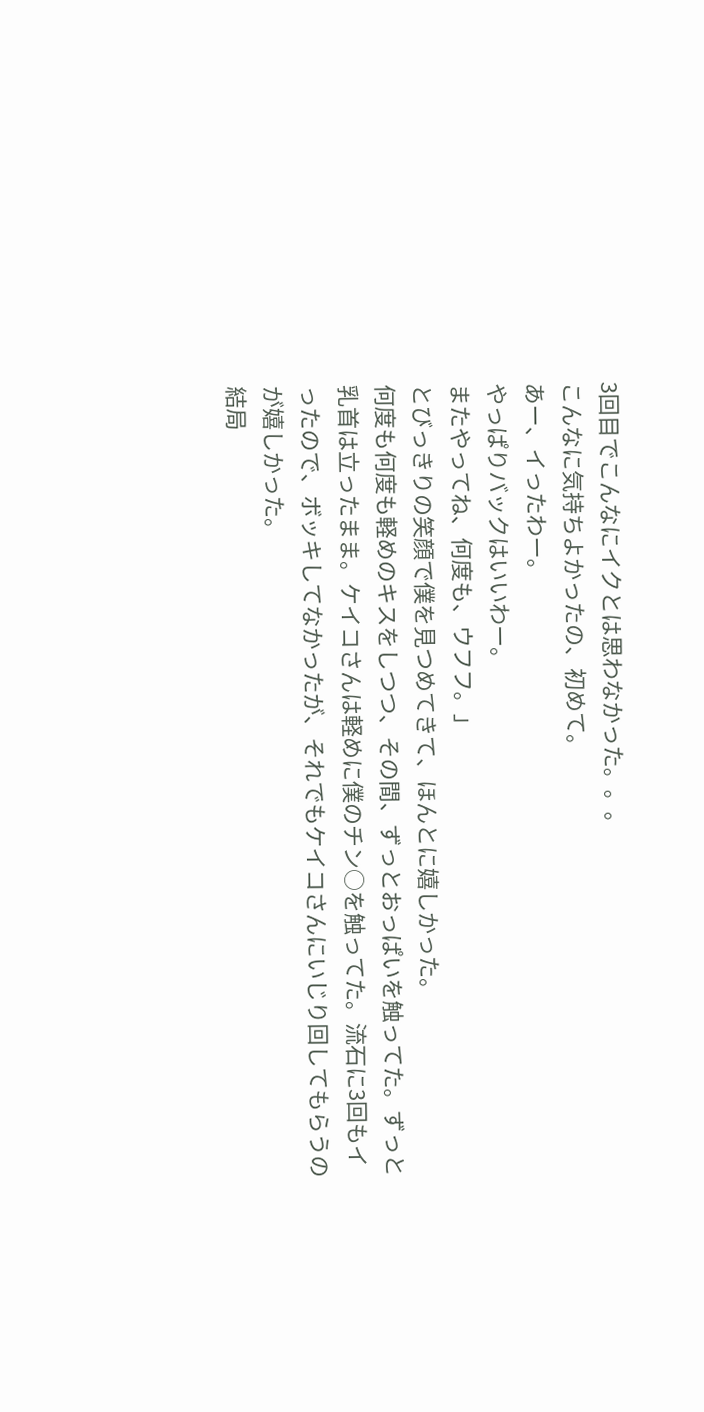3回目でこんなにイクとは思わなかった。。。
こんなに気持ちよかったの、初めて。
あー、イったわー。
やっぱりバックはいいわー。
またやってね、何度も、ウフフ。」
とびっきりの笑顔で僕を見つめてきて、ほんとに嬉しかった。
何度も何度も軽めのキスをしつつ、その間、ずっとおっぱいを触ってた。ずっと乳首は立ったまま。ケイコさんは軽めに僕のチン○を触ってた。流石に3回もイったので、ボッキしてなかったが、それでもケイコさんにいじり回してもらうのが嬉しかった。
結局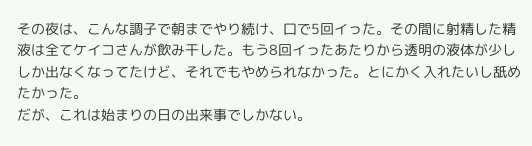その夜は、こんな調子で朝までやり続け、口で5回イった。その間に射精した精液は全てケイコさんが飲み干した。もう8回イったあたりから透明の液体が少ししか出なくなってたけど、それでもやめられなかった。とにかく入れたいし舐めたかった。
だが、これは始まりの日の出来事でしかない。